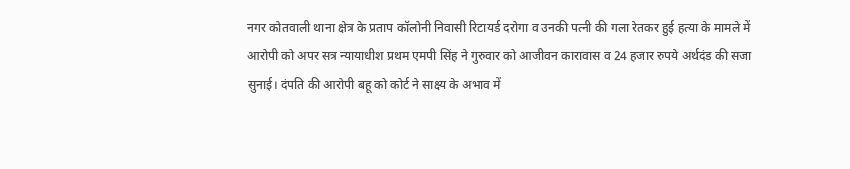नगर कोतवाली थाना क्षेत्र के प्रताप कॉलोनी निवासी रिटायर्ड दरोगा व उनकी पत्नी की गला रेतकर हुई हत्या के मामले में आरोपी को अपर सत्र न्यायाधीश प्रथम एमपी सिंह ने गुरुवार को आजीवन कारावास व 24 हजार रुपये अर्थदंड की सजा सुनाई। दंपति की आरोपी बहू को कोर्ट ने साक्ष्य के अभाव में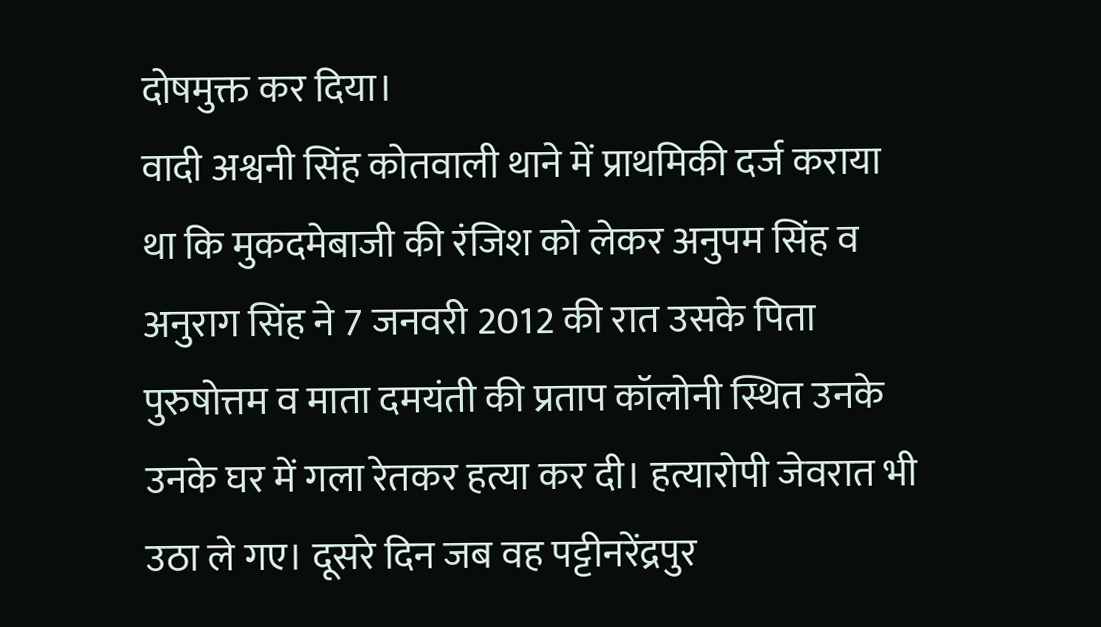दोषमुक्त कर दिया।
वादी अश्वनी सिंह कोतवाली थाने में प्राथमिकी दर्ज कराया था कि मुकदमेबाजी की रंजिश को लेकर अनुपम सिंह व अनुराग सिंह ने 7 जनवरी 2012 की रात उसके पिता पुरुषोत्तम व माता दमयंती की प्रताप कॉलोनी स्थित उनके उनके घर में गला रेतकर हत्या कर दी। हत्यारोपी जेवरात भी उठा ले गए। दूसरे दिन जब वह पट्टीनरेंद्रपुर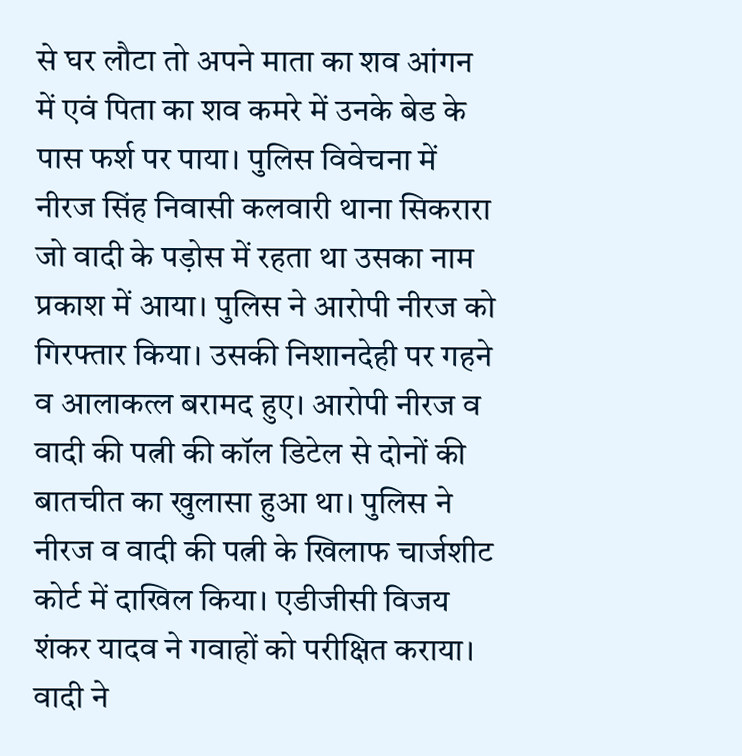से घर लौटा तो अपने माता का शव आंगन में एवं पिता का शव कमरे में उनके बेड के पास फर्श पर पाया। पुलिस विवेचना में नीरज सिंह निवासी कलवारी थाना सिकरारा जो वादी के पड़ोस में रहता था उसका नाम प्रकाश में आया। पुलिस ने आरोपी नीरज को गिरफ्तार किया। उसकी निशानदेही पर गहने व आलाकत्ल बरामद हुए। आरोपी नीरज व वादी की पत्नी की कॉल डिटेल से दोनों की बातचीत का खुलासा हुआ था। पुलिस ने नीरज व वादी की पत्नी के खिलाफ चार्जशीट कोर्ट में दाखिल किया। एडीजीसी विजय शंकर यादव ने गवाहों को परीक्षित कराया। वादी ने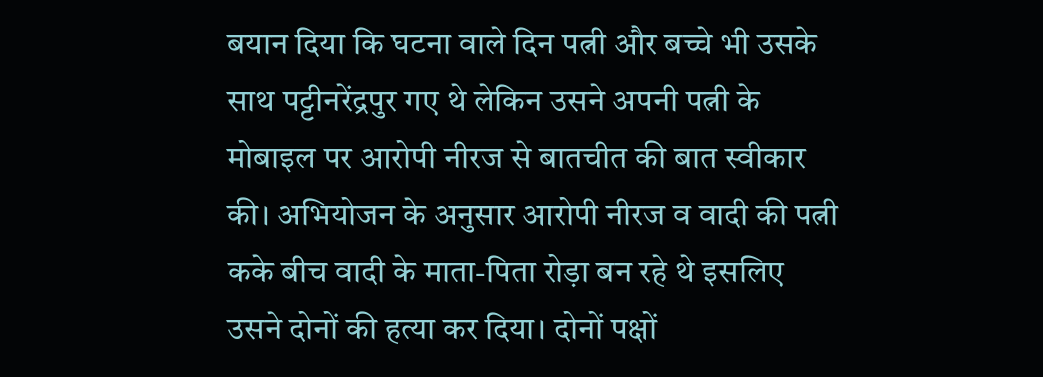बयान दिया कि घटना वाले दिन पत्नी और बच्चे भी उसके साथ पट्टीनरेंद्रपुर गए थे लेकिन उसने अपनी पत्नी के मोबाइल पर आरोपी नीरज से बातचीत की बात स्वीकार की। अभियोजन के अनुसार आरोपी नीरज व वादी की पत्नी कके बीच वादी के माता-पिता रोड़ा बन रहे थे इसलिए उसने दोनों की हत्या कर दिया। दोनों पक्षों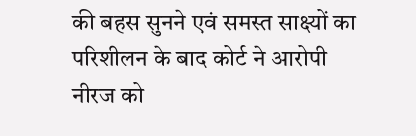की बहस सुनने एवं समस्त साक्ष्यों का परिशीलन के बाद कोर्ट ने आरोपी नीरज को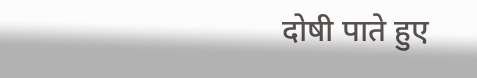दोषी पाते हुए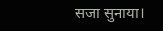सजा सुनाया।